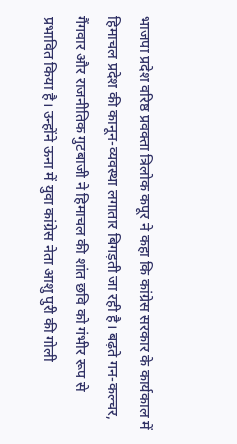भाजपा प्रदेश वरिष्ठ प्रवक्ता त्रिलोक कपूर ने कहा कि कांग्रेस सरकार के कार्यकाल में हिमाचल प्रदेश की कानून-व्यवस्था लगातार बिगड़ती जा रही है। बढ़ते गन-कल्चर, गैंगवार और राजनीतिक गुटबाजी ने हिमाचल की शांत छवि को गंभीर रूप से प्रभावित किया है। उन्होंने ऊना में युवा कांग्रेस नेता आशु पुरी की गोली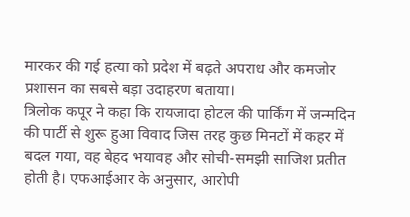मारकर की गई हत्या को प्रदेश में बढ़ते अपराध और कमजोर प्रशासन का सबसे बड़ा उदाहरण बताया।
त्रिलोक कपूर ने कहा कि रायजादा होटल की पार्किंग में जन्मदिन की पार्टी से शुरू हुआ विवाद जिस तरह कुछ मिनटों में कहर में बदल गया, वह बेहद भयावह और सोची-समझी साजिश प्रतीत होती है। एफआईआर के अनुसार, आरोपी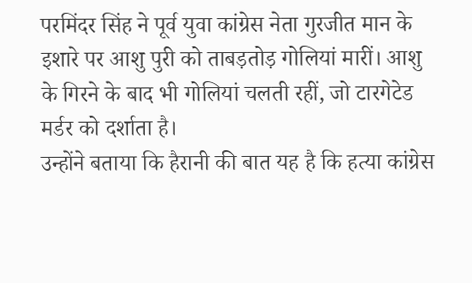परमिंदर सिंह ने पूर्व युवा कांग्रेस नेता गुरजीत मान के इशारे पर आशु पुरी को ताबड़तोड़ गोलियां मारीं। आशु के गिरने के बाद भी गोलियां चलती रहीं, जो टारगेटेड मर्डर को दर्शाता है।
उन्होंने बताया कि हैरानी की बात यह है कि हत्या कांग्रेस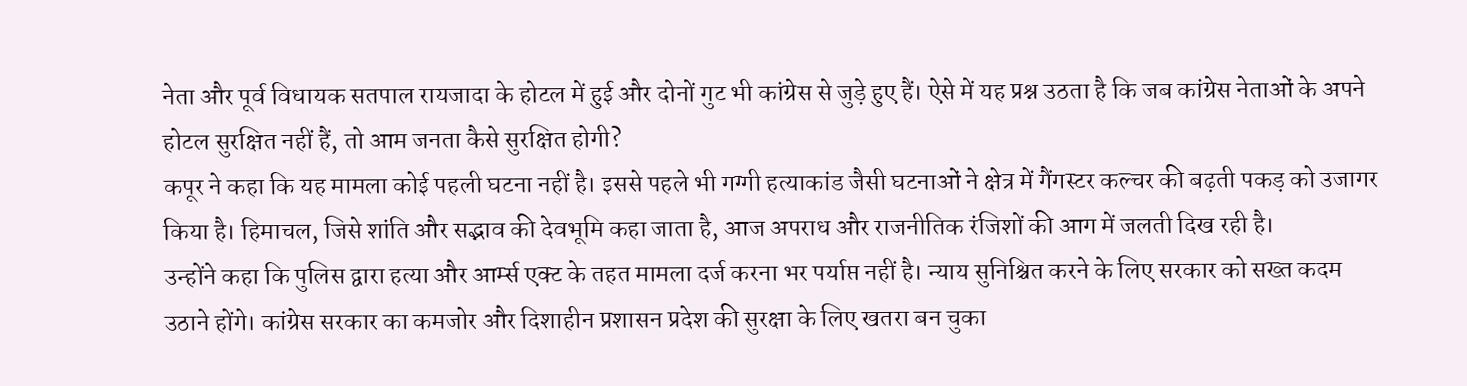नेता और पूर्व विधायक सतपाल रायजादा के होटल में हुई और दोनों गुट भी कांग्रेस से जुड़े हुए हैं। ऐसे में यह प्रश्न उठता है कि जब कांग्रेस नेताओं के अपने होटल सुरक्षित नहीं हैं, तो आम जनता कैसे सुरक्षित होगी?
कपूर ने कहा कि यह मामला कोई पहली घटना नहीं है। इससे पहले भी गग्गी हत्याकांड जैसी घटनाओं ने क्षेत्र में गैंगस्टर कल्चर की बढ़ती पकड़ को उजागर किया है। हिमाचल, जिसे शांति और सद्भाव की देवभूमि कहा जाता है, आज अपराध और राजनीतिक रंजिशों की आग में जलती दिख रही है।
उन्होंने कहा कि पुलिस द्वारा हत्या और आर्म्स एक्ट के तहत मामला दर्ज करना भर पर्याप्त नहीं है। न्याय सुनिश्चित करने के लिए सरकार को सख्त कदम उठाने होंगे। कांग्रेस सरकार का कमजोर और दिशाहीन प्रशासन प्रदेश की सुरक्षा के लिए खतरा बन चुका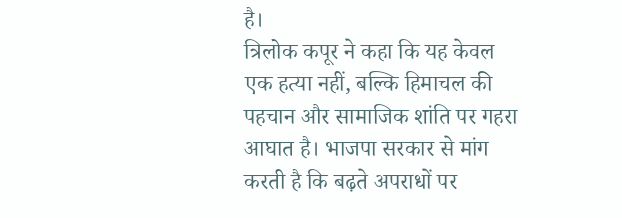है।
त्रिलोक कपूर ने कहा कि यह केवल एक हत्या नहीं, बल्कि हिमाचल की पहचान और सामाजिक शांति पर गहरा आघात है। भाजपा सरकार से मांग करती है कि बढ़ते अपराधों पर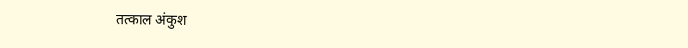तत्काल अंकुश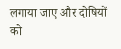लगाया जाए और दोषियों को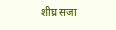शीघ्र सजा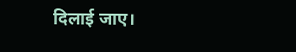दिलाई जाए।